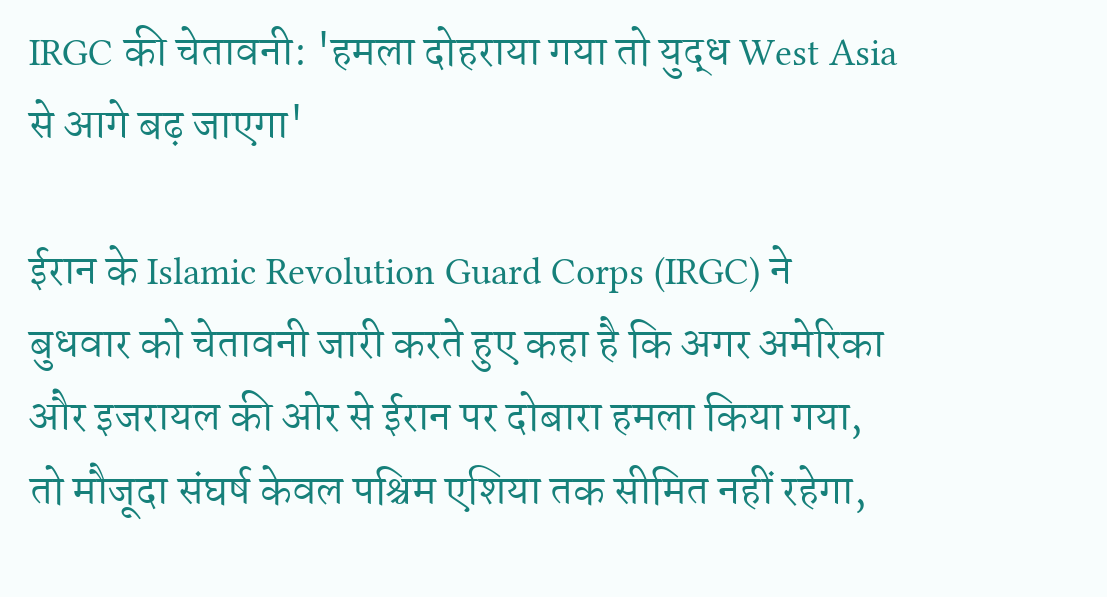IRGC की चेतावनी: 'हमला दोहराया गया तो युद्ध West Asia से आगे बढ़ जाएगा'

ईरान के Islamic Revolution Guard Corps (IRGC) ने बुधवार को चेतावनी जारी करते हुए कहा है कि अगर अमेरिका और इजरायल की ओर से ईरान पर दोबारा हमला किया गया, तो मौजूदा संघर्ष केवल पश्चिम एशिया तक सीमित नहीं रहेगा,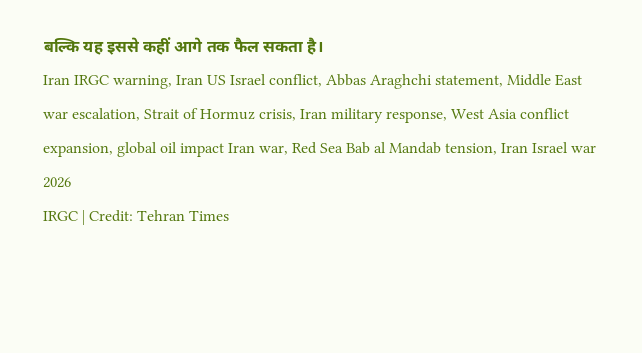बल्कि यह इससे कहीं आगे तक फैल सकता है।
Iran IRGC warning, Iran US Israel conflict, Abbas Araghchi statement, Middle East war escalation, Strait of Hormuz crisis, Iran military response, West Asia conflict expansion, global oil impact Iran war, Red Sea Bab al Mandab tension, Iran Israel war 2026
IRGC | Credit: Tehran Times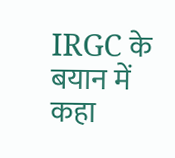IRGC के बयान में कहा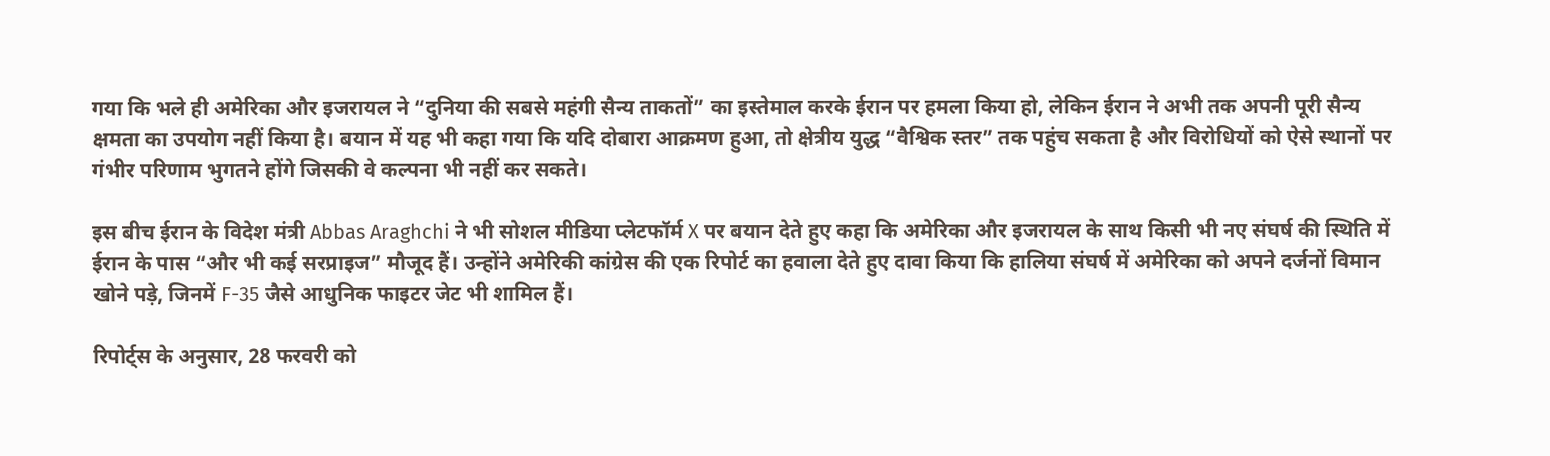गया कि भले ही अमेरिका और इजरायल ने “दुनिया की सबसे महंगी सैन्य ताकतों” का इस्तेमाल करके ईरान पर हमला किया हो, लेकिन ईरान ने अभी तक अपनी पूरी सैन्य क्षमता का उपयोग नहीं किया है। बयान में यह भी कहा गया कि यदि दोबारा आक्रमण हुआ, तो क्षेत्रीय युद्ध “वैश्विक स्तर” तक पहुंच सकता है और विरोधियों को ऐसे स्थानों पर गंभीर परिणाम भुगतने होंगे जिसकी वे कल्पना भी नहीं कर सकते।

इस बीच ईरान के विदेश मंत्री Abbas Araghchi ने भी सोशल मीडिया प्लेटफॉर्म X पर बयान देते हुए कहा कि अमेरिका और इजरायल के साथ किसी भी नए संघर्ष की स्थिति में ईरान के पास “और भी कई सरप्राइज” मौजूद हैं। उन्होंने अमेरिकी कांग्रेस की एक रिपोर्ट का हवाला देते हुए दावा किया कि हालिया संघर्ष में अमेरिका को अपने दर्जनों विमान खोने पड़े, जिनमें F-35 जैसे आधुनिक फाइटर जेट भी शामिल हैं।

रिपोर्ट्स के अनुसार, 28 फरवरी को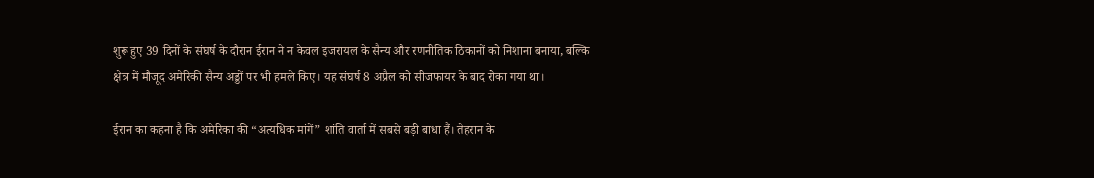शुरू हुए 39 दिनों के संघर्ष के दौरान ईरान ने न केवल इजरायल के सैन्य और रणनीतिक ठिकानों को निशाना बनाया, बल्कि क्षेत्र में मौजूद अमेरिकी सैन्य अड्डों पर भी हमले किए। यह संघर्ष 8 अप्रैल को सीजफायर के बाद रोका गया था।

ईरान का कहना है कि अमेरिका की “अत्यधिक मांगें” शांति वार्ता में सबसे बड़ी बाधा हैं। तेहरान के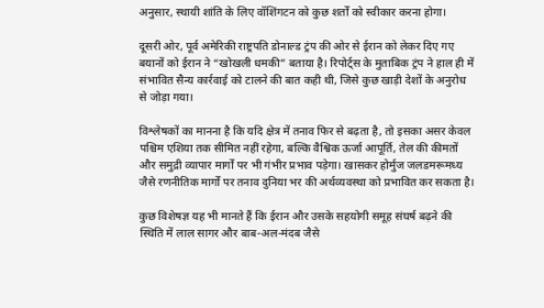अनुसार, स्थायी शांति के लिए वॉशिंगटन को कुछ शर्तों को स्वीकार करना होगा।

दूसरी ओर, पूर्व अमेरिकी राष्ट्रपति डोनाल्ड ट्रंप की ओर से ईरान को लेकर दिए गए बयानों को ईरान ने “खोखली धमकी” बताया है। रिपोर्ट्स के मुताबिक ट्रंप ने हाल ही में संभावित सैन्य कार्रवाई को टालने की बात कही थी, जिसे कुछ खाड़ी देशों के अनुरोध से जोड़ा गया।

विश्लेषकों का मानना है कि यदि क्षेत्र में तनाव फिर से बढ़ता है, तो इसका असर केवल पश्चिम एशिया तक सीमित नहीं रहेगा, बल्कि वैश्विक ऊर्जा आपूर्ति, तेल की कीमतों और समुद्री व्यापार मार्गों पर भी गंभीर प्रभाव पड़ेगा। खासकर होर्मुज जलडमरूमध्य जैसे रणनीतिक मार्गों पर तनाव दुनिया भर की अर्थव्यवस्था को प्रभावित कर सकता है।

कुछ विशेषज्ञ यह भी मानते हैं कि ईरान और उसके सहयोगी समूह संघर्ष बढ़ने की स्थिति में लाल सागर और बाब-अल-मंदब जैसे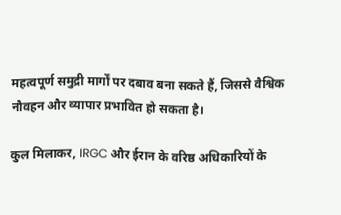महत्वपूर्ण समुद्री मार्गों पर दबाव बना सकते हैं, जिससे वैश्विक नौवहन और व्यापार प्रभावित हो सकता है।

कुल मिलाकर, IRGC और ईरान के वरिष्ठ अधिकारियों के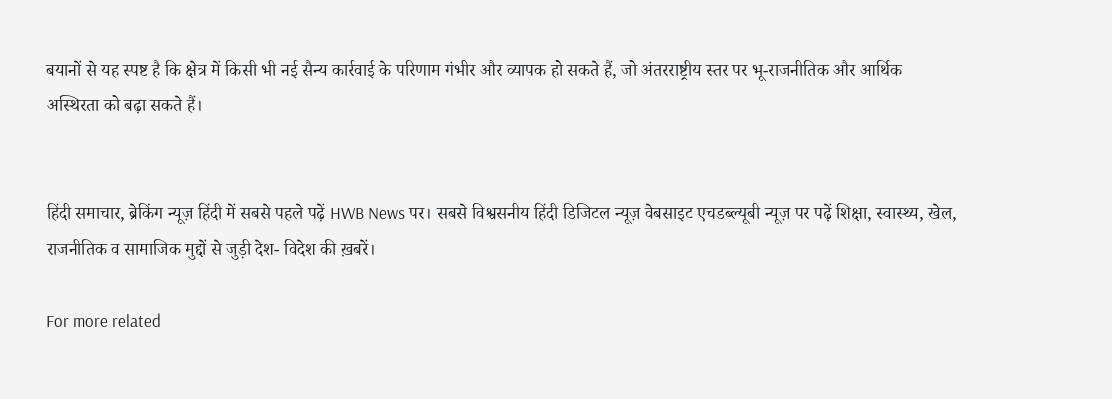बयानों से यह स्पष्ट है कि क्षेत्र में किसी भी नई सैन्य कार्रवाई के परिणाम गंभीर और व्यापक हो सकते हैं, जो अंतरराष्ट्रीय स्तर पर भू-राजनीतिक और आर्थिक अस्थिरता को बढ़ा सकते हैं।


हिंदी समाचार, ब्रेकिंग न्यूज़ हिंदी में सबसे पहले पढ़ें HWB News पर। सबसे विश्वसनीय हिंदी डिजिटल न्यूज़ वेबसाइट एचडब्ल्यूबी न्यूज़ पर पढ़ें शिक्षा, स्वास्थ्य, खेल, राजनीतिक व सामाजिक मुद्दों से जुड़ी देश- विदेश की ख़बरें।

For more related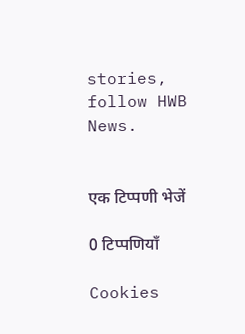stories, follow HWB News.


एक टिप्पणी भेजें

0 टिप्पणियाँ

Cookies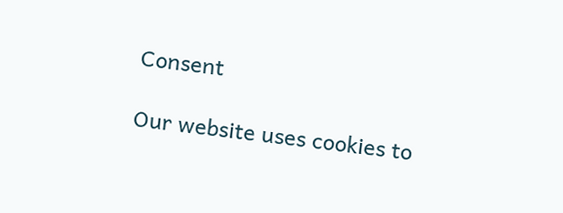Consent

Our website uses cookies to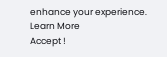enhance your experience. Learn More
Accept !